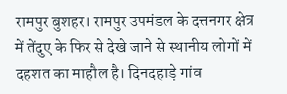रामपुर बुशहर। रामपुर उपमंडल के दत्तनगर क्षेत्र में तेंदुए के फिर से देखे जाने से स्थानीय लोगों में दहशत का माहौल है। दिनदहाड़े गांव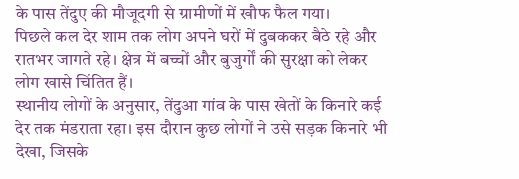के पास तेंदुए की मौजूदगी से ग्रामीणों में खौफ फैल गया।
पिछले कल देर शाम तक लोग अपने घरों में दुबककर बैठे रहे और रातभर जागते रहे। क्षेत्र में बच्चों और बुजुर्गों की सुरक्षा को लेकर लोग खासे चिंतित हैं।
स्थानीय लोगों के अनुसार, तेंदुआ गांव के पास खेतों के किनारे कई देर तक मंडराता रहा। इस दौरान कुछ लोगों ने उसे सड़क किनारे भी देखा, जिसके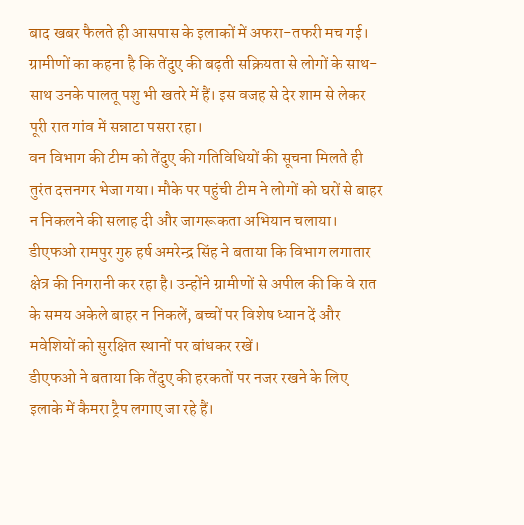बाद खबर फैलते ही आसपास के इलाकों में अफरा-तफरी मच गई।
ग्रामीणों का कहना है कि तेंदुए की बढ़ती सक्रियता से लोगों के साथ-साथ उनके पालतू पशु भी खतरे में हैं। इस वजह से देर शाम से लेकर पूरी रात गांव में सन्नाटा पसरा रहा।
वन विभाग की टीम को तेंदुए की गतिविधियों की सूचना मिलते ही तुरंत दत्तनगर भेजा गया। मौके पर पहुंची टीम ने लोगों को घरों से बाहर न निकलने की सलाह दी और जागरूकता अभियान चलाया।
डीएफओ रामपुर गुरु हर्ष अमरेन्द्र सिंह ने बताया कि विभाग लगातार क्षेत्र की निगरानी कर रहा है। उन्होंने ग्रामीणों से अपील की कि वे रात के समय अकेले बाहर न निकलें, बच्चों पर विशेष ध्यान दें और मवेशियों को सुरक्षित स्थानों पर बांधकर रखें।
डीएफओ ने बताया कि तेंदुए की हरकतों पर नजर रखने के लिए इलाके में कैमरा ट्रैप लगाए जा रहे हैं।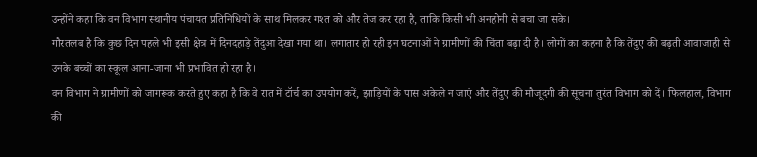उन्होंने कहा कि वन विभाग स्थानीय पंचायत प्रतिनिधियों के साथ मिलकर गश्त को और तेज कर रहा है, ताकि किसी भी अनहोनी से बचा जा सके।
गौरतलब है कि कुछ दिन पहले भी इसी क्षेत्र में दिनदहाड़े तेंदुआ देखा गया था। लगातार हो रही इन घटनाओं ने ग्रामीणों की चिंता बढ़ा दी है। लोगों का कहना है कि तेंदुए की बढ़ती आवाजाही से उनके बच्चों का स्कूल आना-जाना भी प्रभावित हो रहा है।
वन विभाग ने ग्रामीणों को जागरूक करते हुए कहा है कि वे रात में टॉर्च का उपयोग करें, झाड़ियों के पास अकेले न जाएं और तेंदुए की मौजूदगी की सूचना तुरंत विभाग को दें। फिलहाल, विभाग की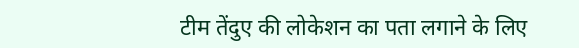टीम तेंदुए की लोकेशन का पता लगाने के लिए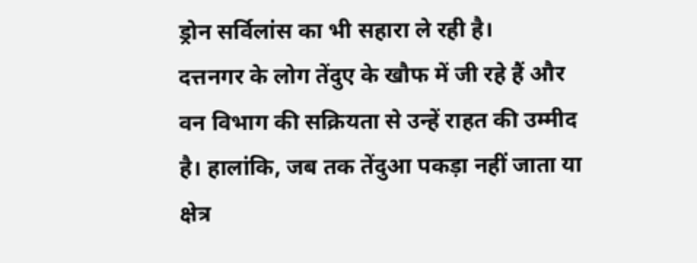ड्रोन सर्विलांस का भी सहारा ले रही है।
दत्तनगर के लोग तेंदुए के खौफ में जी रहे हैं और वन विभाग की सक्रियता से उन्हें राहत की उम्मीद है। हालांकि, जब तक तेंदुआ पकड़ा नहीं जाता या क्षेत्र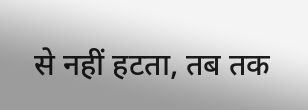से नहीं हटता, तब तक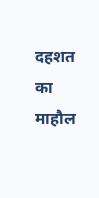दहशत का माहौल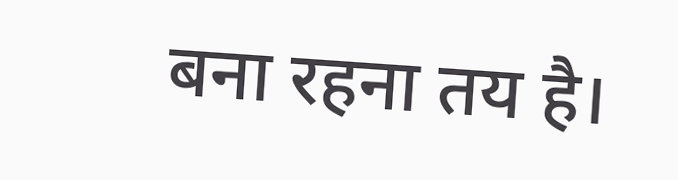बना रहना तय है।